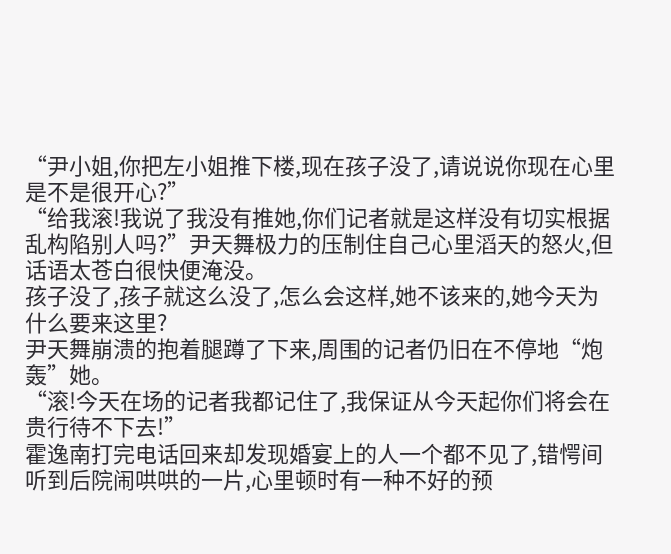“尹小姐,你把左小姐推下楼,现在孩子没了,请说说你现在心里是不是很开心?”
“给我滚!我说了我没有推她,你们记者就是这样没有切实根据乱构陷别人吗?”尹天舞极力的压制住自己心里滔天的怒火,但话语太苍白很快便淹没。
孩子没了,孩子就这么没了,怎么会这样,她不该来的,她今天为什么要来这里?
尹天舞崩溃的抱着腿蹲了下来,周围的记者仍旧在不停地“炮轰”她。
“滚!今天在场的记者我都记住了,我保证从今天起你们将会在贵行待不下去!”
霍逸南打完电话回来却发现婚宴上的人一个都不见了,错愕间听到后院闹哄哄的一片,心里顿时有一种不好的预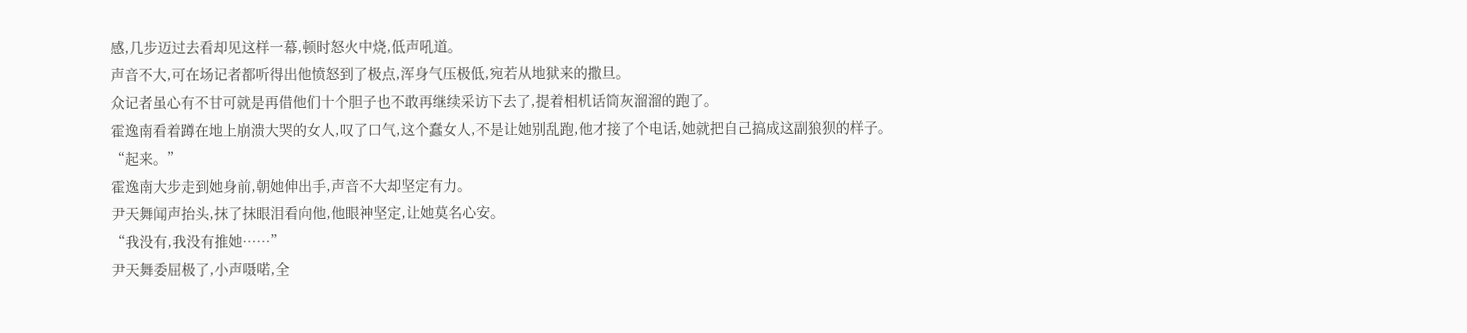感,几步迈过去看却见这样一幕,顿时怒火中烧,低声吼道。
声音不大,可在场记者都听得出他愤怒到了极点,浑身气压极低,宛若从地狱来的撒旦。
众记者虽心有不甘可就是再借他们十个胆子也不敢再继续采访下去了,提着相机话筒灰溜溜的跑了。
霍逸南看着蹲在地上崩溃大哭的女人,叹了口气,这个蠢女人,不是让她别乱跑,他才接了个电话,她就把自己搞成这副狼狈的样子。
“起来。”
霍逸南大步走到她身前,朝她伸出手,声音不大却坚定有力。
尹天舞闻声抬头,抹了抹眼泪看向他,他眼神坚定,让她莫名心安。
“我没有,我没有推她……”
尹天舞委屈极了,小声嗫喏,全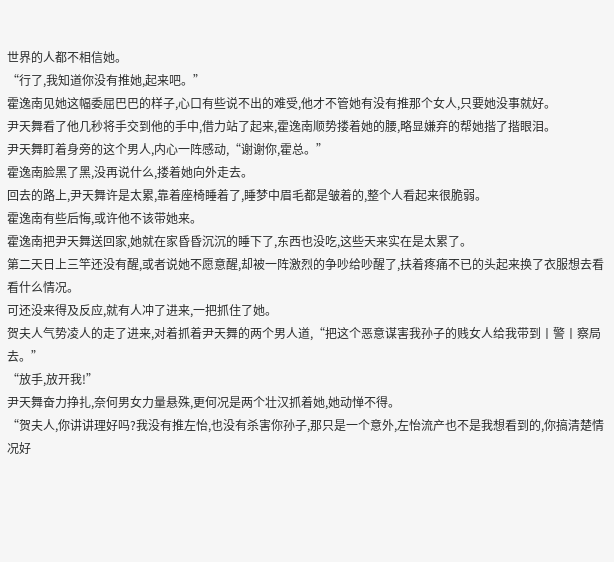世界的人都不相信她。
“行了,我知道你没有推她,起来吧。”
霍逸南见她这幅委屈巴巴的样子,心口有些说不出的难受,他才不管她有没有推那个女人,只要她没事就好。
尹天舞看了他几秒将手交到他的手中,借力站了起来,霍逸南顺势搂着她的腰,略显嫌弃的帮她揩了揩眼泪。
尹天舞盯着身旁的这个男人,内心一阵感动,“谢谢你,霍总。”
霍逸南脸黑了黑,没再说什么,搂着她向外走去。
回去的路上,尹天舞许是太累,靠着座椅睡着了,睡梦中眉毛都是皱着的,整个人看起来很脆弱。
霍逸南有些后悔,或许他不该带她来。
霍逸南把尹天舞送回家,她就在家昏昏沉沉的睡下了,东西也没吃,这些天来实在是太累了。
第二天日上三竿还没有醒,或者说她不愿意醒,却被一阵激烈的争吵给吵醒了,扶着疼痛不已的头起来换了衣服想去看看什么情况。
可还没来得及反应,就有人冲了进来,一把抓住了她。
贺夫人气势凌人的走了进来,对着抓着尹天舞的两个男人道,“把这个恶意谋害我孙子的贱女人给我带到丨警丨察局去。”
“放手,放开我!”
尹天舞奋力挣扎,奈何男女力量悬殊,更何况是两个壮汉抓着她,她动惮不得。
“贺夫人,你讲讲理好吗?我没有推左怡,也没有杀害你孙子,那只是一个意外,左怡流产也不是我想看到的,你搞清楚情况好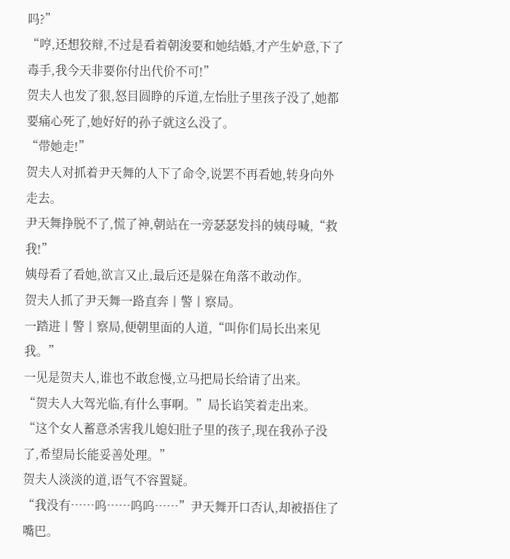吗?”
“哼,还想狡辩,不过是看着朝浚要和她结婚,才产生妒意,下了毒手,我今天非要你付出代价不可!”
贺夫人也发了狠,怒目圆睁的斥道,左怡肚子里孩子没了,她都要痛心死了,她好好的孙子就这么没了。
“带她走!”
贺夫人对抓着尹天舞的人下了命令,说罢不再看她,转身向外走去。
尹天舞挣脱不了,慌了神,朝站在一旁瑟瑟发抖的姨母喊,“救我!”
姨母看了看她,欲言又止,最后还是躲在角落不敢动作。
贺夫人抓了尹天舞一路直奔丨警丨察局。
一踏进丨警丨察局,便朝里面的人道,“叫你们局长出来见我。”
一见是贺夫人,谁也不敢怠慢,立马把局长给请了出来。
“贺夫人大驾光临,有什么事啊。”局长谄笑着走出来。
“这个女人蓄意杀害我儿媳妇肚子里的孩子,现在我孙子没了,希望局长能妥善处理。”
贺夫人淡淡的道,语气不容置疑。
“我没有……呜……呜呜……”尹天舞开口否认,却被捂住了嘴巴。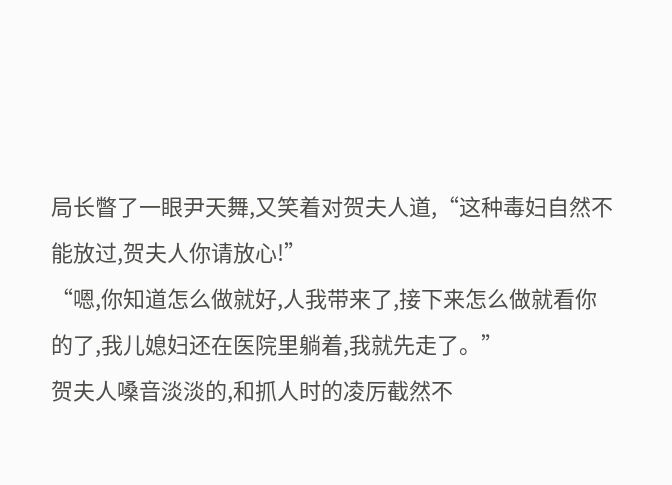局长瞥了一眼尹天舞,又笑着对贺夫人道,“这种毒妇自然不能放过,贺夫人你请放心!”
“嗯,你知道怎么做就好,人我带来了,接下来怎么做就看你的了,我儿媳妇还在医院里躺着,我就先走了。”
贺夫人嗓音淡淡的,和抓人时的凌厉截然不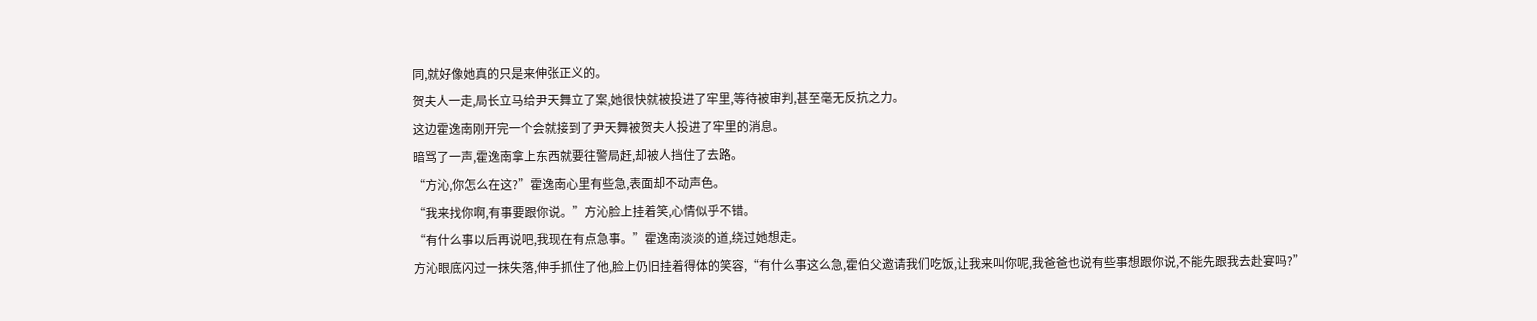同,就好像她真的只是来伸张正义的。
贺夫人一走,局长立马给尹天舞立了案,她很快就被投进了牢里,等待被审判,甚至毫无反抗之力。
这边霍逸南刚开完一个会就接到了尹天舞被贺夫人投进了牢里的消息。
暗骂了一声,霍逸南拿上东西就要往警局赶,却被人挡住了去路。
“方沁,你怎么在这?”霍逸南心里有些急,表面却不动声色。
“我来找你啊,有事要跟你说。”方沁脸上挂着笑,心情似乎不错。
“有什么事以后再说吧,我现在有点急事。”霍逸南淡淡的道,绕过她想走。
方沁眼底闪过一抹失落,伸手抓住了他,脸上仍旧挂着得体的笑容,“有什么事这么急,霍伯父邀请我们吃饭,让我来叫你呢,我爸爸也说有些事想跟你说,不能先跟我去赴宴吗?”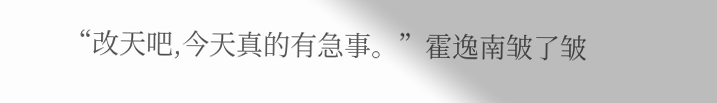“改天吧,今天真的有急事。”霍逸南皱了皱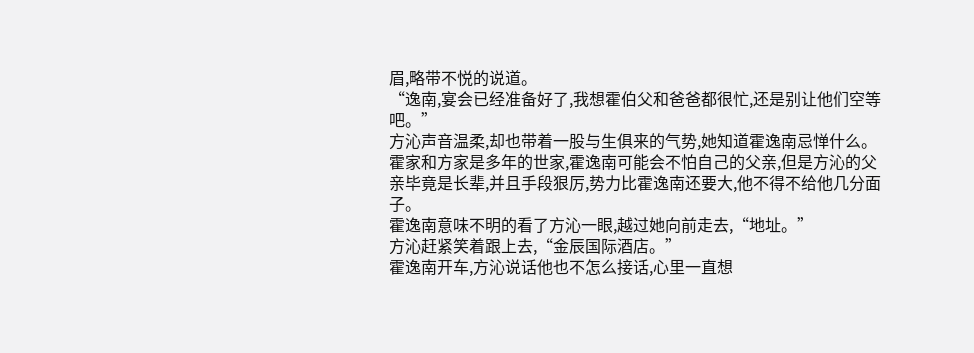眉,略带不悦的说道。
“逸南,宴会已经准备好了,我想霍伯父和爸爸都很忙,还是别让他们空等吧。”
方沁声音温柔,却也带着一股与生俱来的气势,她知道霍逸南忌惮什么。
霍家和方家是多年的世家,霍逸南可能会不怕自己的父亲,但是方沁的父亲毕竟是长辈,并且手段狠厉,势力比霍逸南还要大,他不得不给他几分面子。
霍逸南意味不明的看了方沁一眼,越过她向前走去,“地址。”
方沁赶紧笑着跟上去,“金辰国际酒店。”
霍逸南开车,方沁说话他也不怎么接话,心里一直想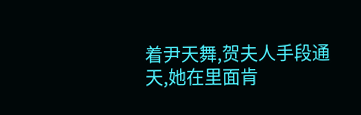着尹天舞,贺夫人手段通天,她在里面肯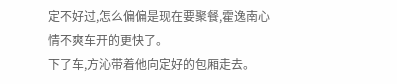定不好过,怎么偏偏是现在要聚餐,霍逸南心情不爽车开的更快了。
下了车,方沁带着他向定好的包厢走去。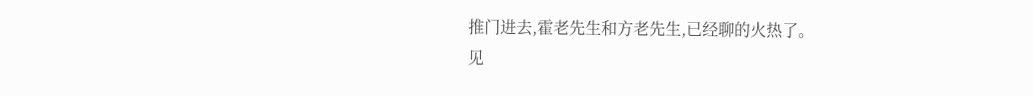推门进去,霍老先生和方老先生,已经聊的火热了。
见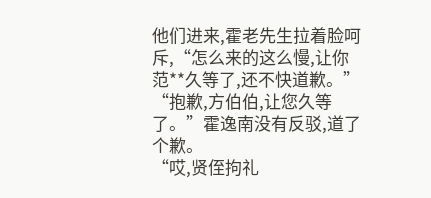他们进来,霍老先生拉着脸呵斥,“怎么来的这么慢,让你范**久等了,还不快道歉。”
“抱歉,方伯伯,让您久等了。”霍逸南没有反驳,道了个歉。
“哎,贤侄拘礼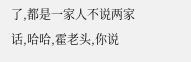了,都是一家人不说两家话,哈哈,霍老头,你说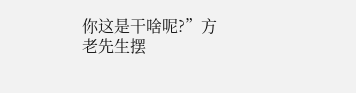你这是干啥呢?”方老先生摆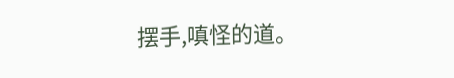摆手,嗔怪的道。